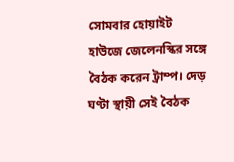সোমবার হোয়াইট হাউজে জেলেনস্কির সঙ্গে বৈঠক করেন ট্রাম্প। দেড় ঘণ্টা স্থায়ী সেই বৈঠক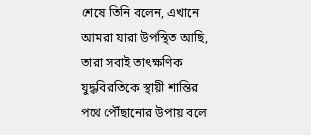শেষে তিনি বলেন, এখানে আমরা যারা উপস্থিত আছি, তারা সবাই তাৎক্ষণিক যুদ্ধবিরতিকে স্থায়ী শান্তির পথে পৌঁছানোর উপায় বলে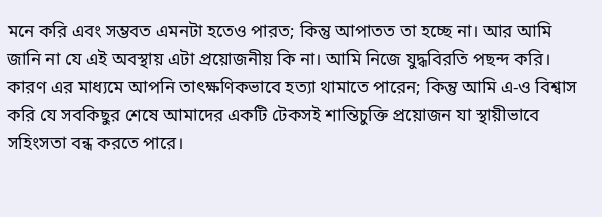মনে করি এবং সম্ভবত এমনটা হতেও পারত; কিন্তু আপাতত তা হচ্ছে না। আর আমি জানি না যে এই অবস্থায় এটা প্রয়োজনীয় কি না। আমি নিজে যুদ্ধবিরতি পছন্দ করি। কারণ এর মাধ্যমে আপনি তাৎক্ষণিকভাবে হত্যা থামাতে পারেন; কিন্তু আমি এ-ও বিশ্বাস করি যে সবকিছুর শেষে আমাদের একটি টেকসই শান্তিচুক্তি প্রয়োজন যা স্থায়ীভাবে সহিংসতা বন্ধ করতে পারে।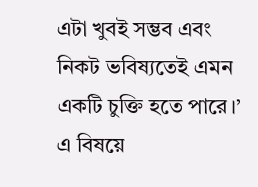এটা খুবই সম্ভব এবং নিকট ভবিষ্যতেই এমন একটি চুক্তি হতে পারে।’ এ বিষয়ে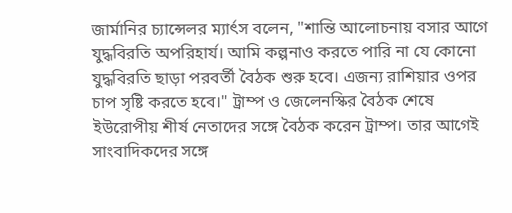জার্মানির চ্যান্সেলর ম্যার্ৎস বলেন, "শান্তি আলোচনায় বসার আগে যুদ্ধবিরতি অপরিহার্য। আমি কল্পনাও করতে পারি না যে কোনো যুদ্ধবিরতি ছাড়া পরবর্তী বৈঠক শুরু হবে। এজন্য রাশিয়ার ওপর চাপ সৃষ্টি করতে হবে।" ট্রাম্প ও জেলেনস্কির বৈঠক শেষে ইউরোপীয় শীর্ষ নেতাদের সঙ্গে বৈঠক করেন ট্রাম্প। তার আগেই সাংবাদিকদের সঙ্গে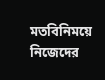মতবিনিময়ে নিজেদের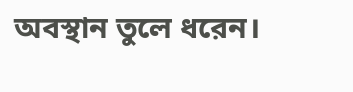অবস্থান তুলে ধরেন।